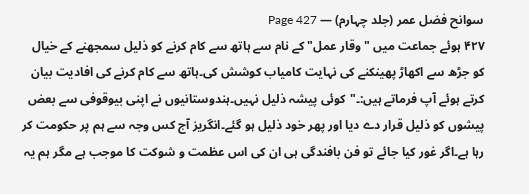سوانح فضل عمر (جلد چہارم) — Page 427
۴۲۷ ہوئے جماعت میں " وقار عمل" کے نام سے ہاتھ سے کام کرنے کو ذلیل سمجھنے کے خیال کو جڑھ سے اکھاڑ پھینکنے کی نہایت کامیاب کوشش کی۔ہاتھ سے کام کرنے کی افادیت بیان کرتے ہوئے آپ فرماتے ہیں:۔"کوئی پیشہ ذلیل نہیں۔ہندوستانیوں نے اپنی بیوقوفی سے بعض پیشوں کو ذلیل قرار دے دیا اور پھر خود ذلیل ہو گئے۔انگریز آج کس وجہ سے ہم پر حکومت کر رہا ہے۔اگر غور کیا جائے تو فن بافندگی ہی ان کی اس عظمت و شوکت کا موجب ہے مگر ہم یہ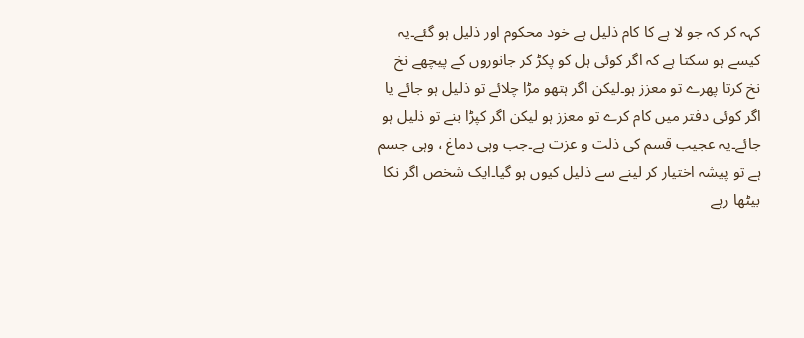کہہ کر کہ جو لا ہے کا کام ذلیل ہے خود محکوم اور ذلیل ہو گئے۔یہ کیسے ہو سکتا ہے کہ اگر کوئی ہل کو پکڑ کر جانوروں کے پیچھے نخ نخ کرتا پھرے تو معزز ہو۔لیکن اگر ہتھو مڑا چلائے تو ذلیل ہو جائے یا اگر کوئی دفتر میں کام کرے تو معزز ہو لیکن اگر کپڑا بنے تو ذلیل ہو جائے۔یہ عجیب قسم کی ذلت و عزت ہے۔جب وہی دماغ ، وہی جسم ہے تو پیشہ اختیار کر لینے سے ذلیل کیوں ہو گیا۔ایک شخص اگر نکا بیٹھا رہے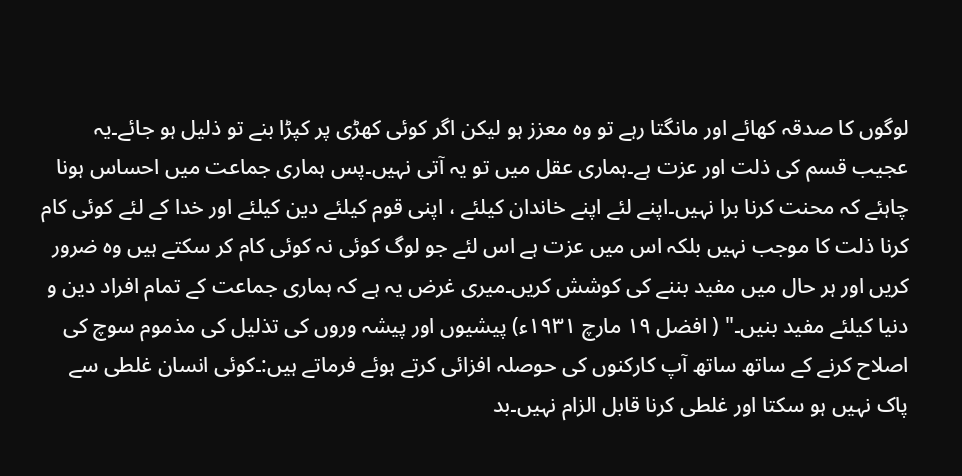لوگوں کا صدقہ کھائے اور مانگتا رہے تو وہ معزز ہو لیکن اگر کوئی کھڑی پر کپڑا بنے تو ذلیل ہو جائے۔یہ عجیب قسم کی ذلت اور عزت ہے۔ہماری عقل میں تو یہ آتی نہیں۔پس ہماری جماعت میں احساس ہونا چاہئے کہ محنت کرنا برا نہیں۔اپنے لئے اپنے خاندان کیلئے ، اپنی قوم کیلئے دین کیلئے اور خدا کے لئے کوئی کام کرنا ذلت کا موجب نہیں بلکہ اس میں عزت ہے اس لئے جو لوگ کوئی نہ کوئی کام کر سکتے ہیں وہ ضرور کریں اور ہر حال میں مفید بننے کی کوشش کریں۔میری غرض یہ ہے کہ ہماری جماعت کے تمام افراد دین و دنیا کیلئے مفید بنیں۔" ( افضل ۱۹ مارچ ۱۹۳۱ء) پیشیوں اور پیشہ وروں کی تذلیل کی مذموم سوچ کی اصلاح کرنے کے ساتھ ساتھ آپ کارکنوں کی حوصلہ افزائی کرتے ہوئے فرماتے ہیں:۔کوئی انسان غلطی سے پاک نہیں ہو سکتا اور غلطی کرنا قابل الزام نہیں۔بد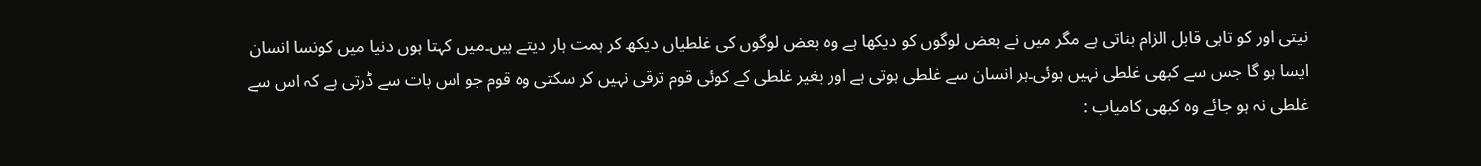نیتی اور کو تاہی قابل الزام بناتی ہے مگر میں نے بعض لوگوں کو دیکھا ہے وہ بعض لوگوں کی غلطیاں دیکھ کر ہمت ہار دیتے ہیں۔میں کہتا ہوں دنیا میں کونسا انسان ایسا ہو گا جس سے کبھی غلطی نہیں ہوئی۔ہر انسان سے غلطی ہوتی ہے اور بغیر غلطی کے کوئی قوم ترقی نہیں کر سکتی وہ قوم جو اس بات سے ڈرتی ہے کہ اس سے غلطی نہ ہو جائے وہ کبھی کامیاب :